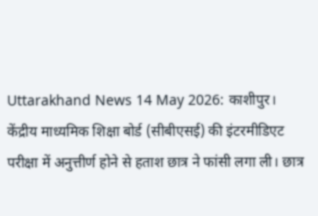Uttarakhand News 14 May 2026: काशीपुर। केंद्रीय माध्यमिक शिक्षा बोर्ड (सीबीएसई) की इंटरमीडिएट परीक्षा में अनुत्तीर्ण होने से हताश छात्र ने फांसी लगा ली। छात्र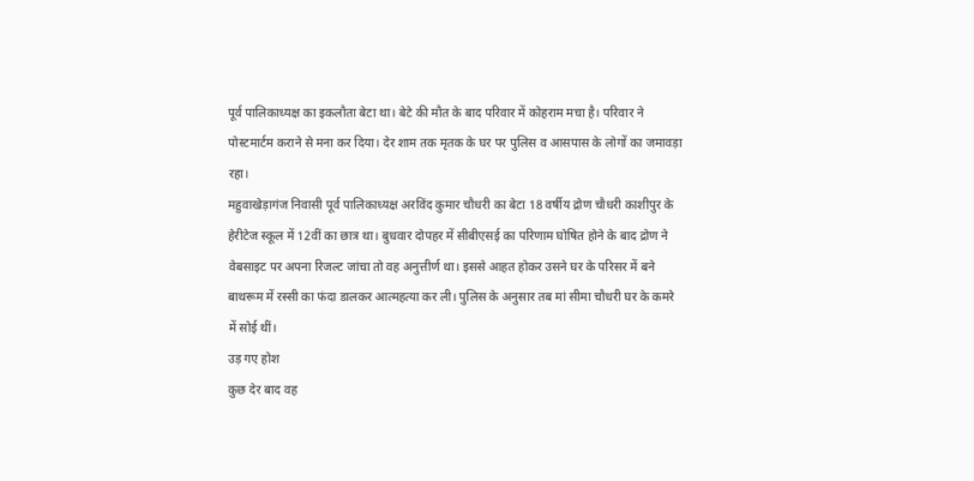पूर्व पालिकाध्यक्ष का इकलौता बेटा था। बेटे की मौत के बाद परिवार में कोहराम मचा है। परिवार ने पोस्टमार्टम कराने से मना कर दिया। देर शाम तक मृतक के घर पर पुलिस व आसपास के लोगों का जमावड़ा रहा।
महुवाखेड़ागंज निवासी पूर्व पालिकाध्यक्ष अरविंद कुमार चौधरी का बेटा 18 वर्षीय द्रोण चौधरी काशीपुर के हेरीटेज स्कूल में 12वीं का छात्र था। बुधवार दोपहर में सीबीएसई का परिणाम घोषित होने के बाद द्रोण ने वेबसाइट पर अपना रिजल्ट जांचा तो वह अनुत्तीर्ण था। इससे आहत होकर उसने घर के परिसर में बने बाथरूम में रस्सी का फंदा डालकर आत्महत्या कर ली। पुलिस के अनुसार तब मां सीमा चौधरी घर के कमरे में सोई थीं।
उड़ गए होश
कुछ देर बाद वह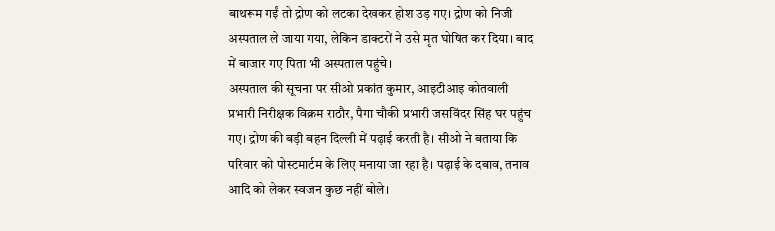बाथरूम गईं तो द्रोण को लटका देखकर होश उड़ गए। द्रोण को निजी अस्पताल ले जाया गया, लेकिन डाक्टरों ने उसे मृत घोषित कर दिया। बाद में बाजार गए पिता भी अस्पताल पहुंचे।
अस्पताल की सूचना पर सीओ प्रकांत कुमार, आइटीआइ कोतवाली प्रभारी निरीक्षक विक्रम राठौर, पैगा चौकी प्रभारी जसविंदर सिंह घर पहुंच गए। द्रोण की बड़ी बहन दिल्ली में पढ़ाई करती है। सीओ ने बताया कि परिवार को पोस्टमार्टम के लिए मनाया जा रहा है। पढ़ाई के दबाव, तनाव आदि को लेकर स्वजन कुछ नहीं बोले।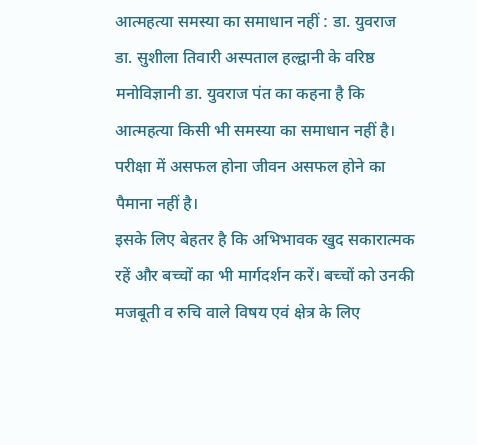आत्महत्या समस्या का समाधान नहीं : डा. युवराज
डा. सुशीला तिवारी अस्पताल हल्द्वानी के वरिष्ठ मनोविज्ञानी डा. युवराज पंत का कहना है कि आत्महत्या किसी भी समस्या का समाधान नहीं है। परीक्षा में असफल होना जीवन असफल होने का पैमाना नहीं है।
इसके लिए बेहतर है कि अभिभावक खुद सकारात्मक रहें और बच्चों का भी मार्गदर्शन करें। बच्चों को उनकी मजबूती व रुचि वाले विषय एवं क्षेत्र के लिए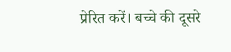प्रेरित करें। बच्चे की दूसरे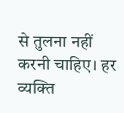से तुलना नहीं करनी चाहिए। हर व्यक्ति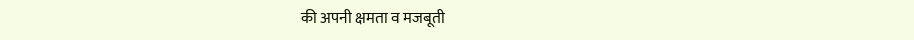की अपनी क्षमता व मजबूती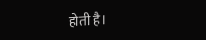होती है।